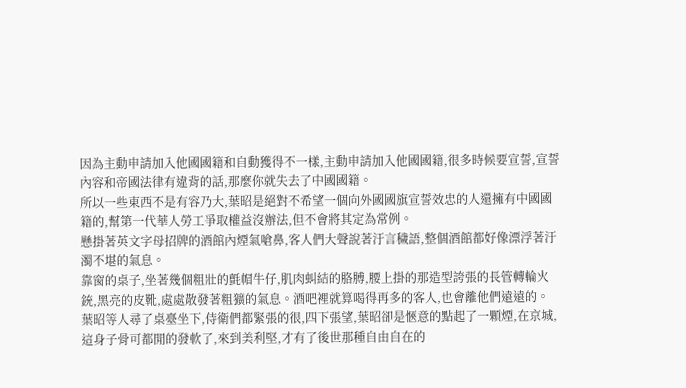因為主動申請加入他國國籍和自動獲得不一樣,主動申請加入他國國籍,很多時候要宣誓,宣誓內容和帝國法律有違背的話,那麼你就失去了中國國籍。
所以一些東西不是有容乃大,葉昭是絕對不希望一個向外國國旗宣誓效忠的人還擁有中國國籍的,幫第一代華人勞工爭取權益沒辦法,但不會將其定為常例。
懸掛著英文字母招牌的酒館內煙氣嗆鼻,客人們大聲說著汙言穢語,整個酒館都好像漂浮著汙濁不堪的氣息。
靠窗的桌子,坐著幾個粗壯的氈帽牛仔,肌肉虯結的胳膊,腰上掛的那造型誇張的長管轉輪火銃,黑亮的皮靴,處處散發著粗獷的氣息。酒吧裡就算喝得再多的客人,也會離他們遠遠的。
葉昭等人尋了桌臺坐下,侍衛們都緊張的很,四下張望,葉昭卻是愜意的點起了一顆煙,在京城,這身子骨可都閒的發軟了,來到美利堅,才有了後世那種自由自在的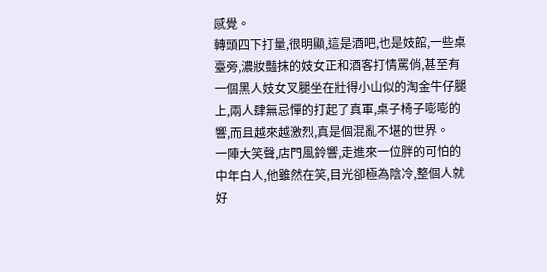感覺。
轉頭四下打量,很明顯,這是酒吧,也是妓館,一些桌臺旁,濃妝豔抹的妓女正和酒客打情罵俏,甚至有一個黑人妓女叉腿坐在壯得小山似的淘金牛仔腿上,兩人肆無忌憚的打起了真軍,桌子椅子嘭嘭的響,而且越來越激烈,真是個混亂不堪的世界。
一陣大笑聲,店門風鈴響,走進來一位胖的可怕的中年白人,他雖然在笑,目光卻極為陰冷,整個人就好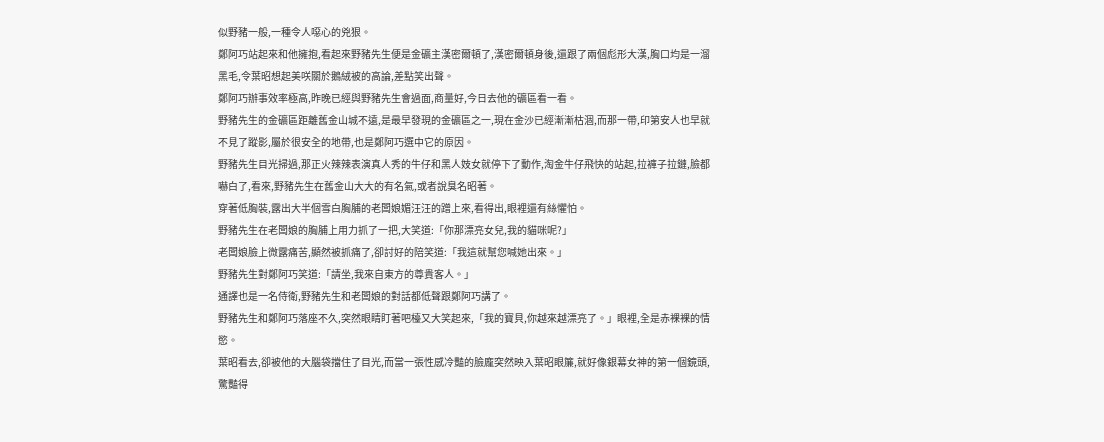似野豬一般,一種令人噁心的兇狠。
鄭阿巧站起來和他擁抱,看起來野豬先生便是金礦主漢密爾頓了,漢密爾頓身後,還跟了兩個彪形大漢,胸口均是一溜黑毛,令葉昭想起美咲關於鵝絨被的高論,差點笑出聲。
鄭阿巧辦事效率極高,昨晚已經與野豬先生會過面,商量好,今日去他的礦區看一看。
野豬先生的金礦區距離舊金山城不遠,是最早發現的金礦區之一,現在金沙已經漸漸枯涸,而那一帶,印第安人也早就不見了蹤影,屬於很安全的地帶,也是鄭阿巧選中它的原因。
野豬先生目光掃過,那正火辣辣表演真人秀的牛仔和黑人妓女就停下了動作,淘金牛仔飛快的站起,拉褲子拉鏈,臉都嚇白了,看來,野豬先生在舊金山大大的有名氣,或者說臭名昭著。
穿著低胸裝,露出大半個雪白胸脯的老闆娘媚汪汪的蹭上來,看得出,眼裡還有絲懼怕。
野豬先生在老闆娘的胸脯上用力抓了一把,大笑道:「你那漂亮女兒,我的貓咪呢?」
老闆娘臉上微露痛苦,顯然被抓痛了,卻討好的陪笑道:「我這就幫您喊她出來。」
野豬先生對鄭阿巧笑道:「請坐,我來自東方的尊貴客人。」
通譯也是一名侍衛,野豬先生和老闆娘的對話都低聲跟鄭阿巧講了。
野豬先生和鄭阿巧落座不久,突然眼睛盯著吧檯又大笑起來,「我的寶貝,你越來越漂亮了。」眼裡,全是赤裸裸的情慾。
葉昭看去,卻被他的大腦袋擋住了目光,而當一張性感冷豔的臉龐突然映入葉昭眼簾,就好像銀幕女神的第一個鏡頭,驚豔得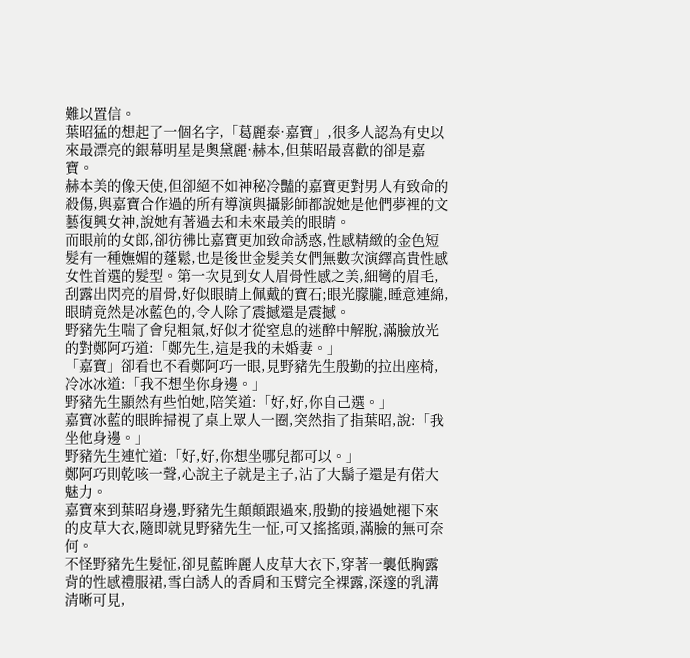難以置信。
葉昭猛的想起了一個名字,「葛麗泰·嘉寶」,很多人認為有史以來最漂亮的銀幕明星是奧黛麗·赫本,但葉昭最喜歡的卻是嘉寶。
赫本美的像天使,但卻絕不如神秘冷豔的嘉寶更對男人有致命的殺傷,與嘉寶合作過的所有導演與攝影師都說她是他們夢裡的文藝復興女神,說她有著過去和未來最美的眼睛。
而眼前的女郎,卻彷彿比嘉寶更加致命誘惑,性感精緻的金色短髮有一種嫵媚的蓬鬆,也是後世金髮美女們無數次演繹高貴性感女性首選的髮型。第一次見到女人眉骨性感之美,細彎的眉毛,刮露出閃亮的眉骨,好似眼睛上佩戴的寶石;眼光朦朧,睡意連綿,眼睛竟然是冰藍色的,令人除了震撼還是震撼。
野豬先生喘了會兒粗氣,好似才從窒息的迷醉中解脫,滿臉放光的對鄭阿巧道:「鄭先生,這是我的未婚妻。」
「嘉寶」卻看也不看鄭阿巧一眼,見野豬先生殷勤的拉出座椅,冷冰冰道:「我不想坐你身邊。」
野豬先生顯然有些怕她,陪笑道:「好,好,你自己選。」
嘉寶冰藍的眼眸掃視了桌上眾人一圈,突然指了指葉昭,說:「我坐他身邊。」
野豬先生連忙道:「好,好,你想坐哪兒都可以。」
鄭阿巧則乾咳一聲,心說主子就是主子,沾了大鬍子還是有偌大魅力。
嘉寶來到葉昭身邊,野豬先生顛顛跟過來,殷勤的接過她褪下來的皮草大衣,隨即就見野豬先生一怔,可又搖搖頭,滿臉的無可奈何。
不怪野豬先生髮怔,卻見藍眸麗人皮草大衣下,穿著一襲低胸露背的性感禮服裙,雪白誘人的香肩和玉臂完全裸露,深邃的乳溝清晰可見,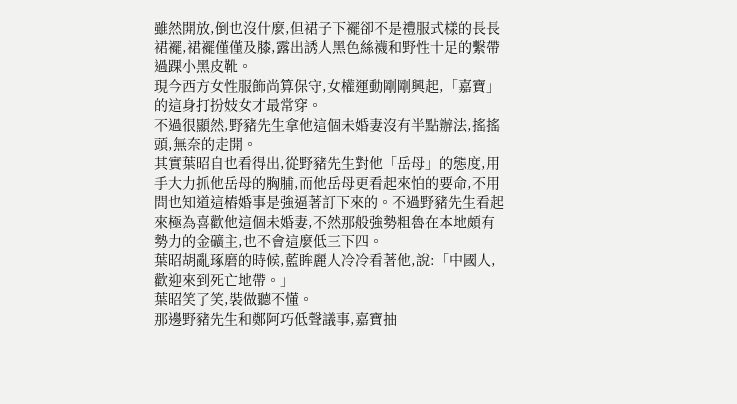雖然開放,倒也沒什麼,但裙子下襬卻不是禮服式樣的長長裙襬,裙襬僅僅及膝,露出誘人黑色絲襪和野性十足的繫帶過踝小黑皮靴。
現今西方女性服飾尚算保守,女權運動剛剛興起,「嘉寶」的這身打扮妓女才最常穿。
不過很顯然,野豬先生拿他這個未婚妻沒有半點辦法,搖搖頭,無奈的走開。
其實葉昭自也看得出,從野豬先生對他「岳母」的態度,用手大力抓他岳母的胸脯,而他岳母更看起來怕的要命,不用問也知道這樁婚事是強逼著訂下來的。不過野豬先生看起來極為喜歡他這個未婚妻,不然那般強勢粗魯在本地頗有勢力的金礦主,也不會這麼低三下四。
葉昭胡亂琢磨的時候,藍眸麗人冷冷看著他,說:「中國人,歡迎來到死亡地帶。」
葉昭笑了笑,裝做聽不懂。
那邊野豬先生和鄭阿巧低聲議事,嘉寶抽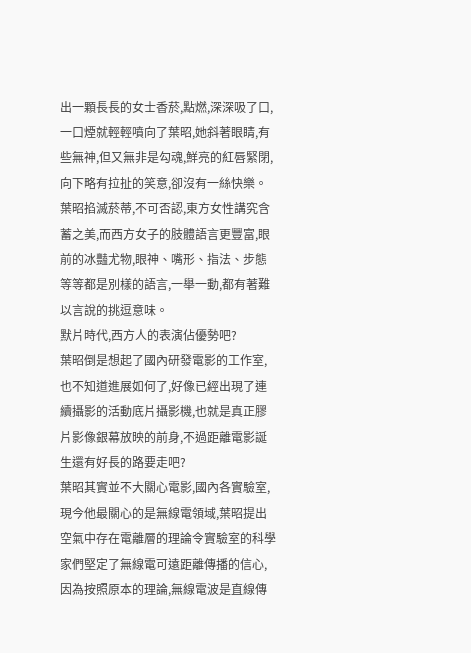出一顆長長的女士香菸,點燃,深深吸了口,一口煙就輕輕噴向了葉昭,她斜著眼睛,有些無神,但又無非是勾魂,鮮亮的紅唇緊閉,向下略有拉扯的笑意,卻沒有一絲快樂。
葉昭掐滅菸蒂,不可否認,東方女性講究含蓄之美,而西方女子的肢體語言更豐富,眼前的冰豔尤物,眼神、嘴形、指法、步態等等都是別樣的語言,一舉一動,都有著難以言說的挑逗意味。
默片時代,西方人的表演佔優勢吧?
葉昭倒是想起了國內研發電影的工作室,也不知道進展如何了,好像已經出現了連續攝影的活動底片攝影機,也就是真正膠片影像銀幕放映的前身,不過距離電影誕生還有好長的路要走吧?
葉昭其實並不大關心電影,國內各實驗室,現今他最關心的是無線電領域,葉昭提出空氣中存在電離層的理論令實驗室的科學家們堅定了無線電可遠距離傳播的信心,因為按照原本的理論,無線電波是直線傳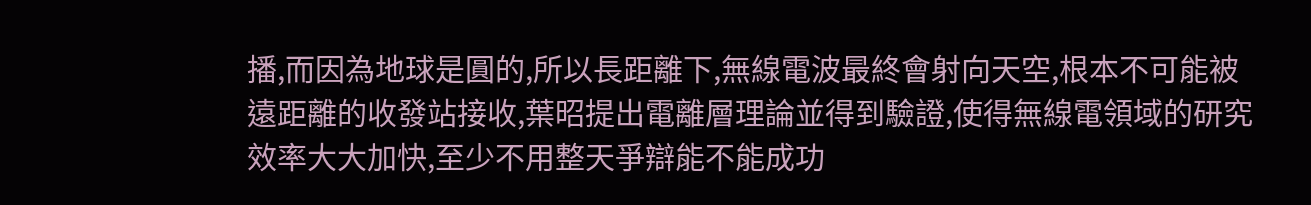播,而因為地球是圓的,所以長距離下,無線電波最終會射向天空,根本不可能被遠距離的收發站接收,葉昭提出電離層理論並得到驗證,使得無線電領域的研究效率大大加快,至少不用整天爭辯能不能成功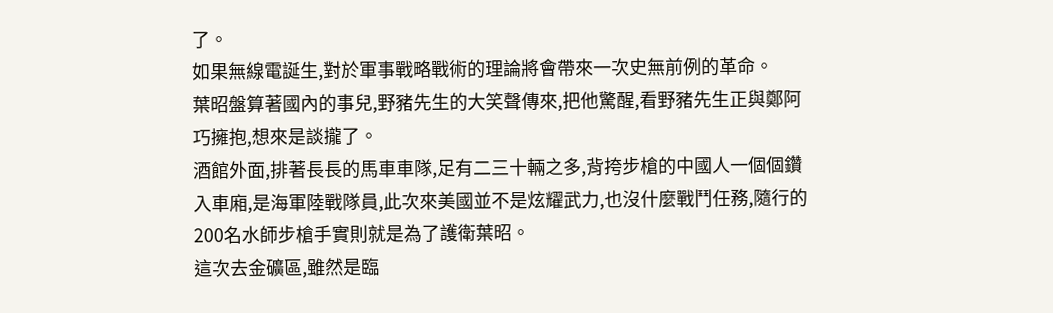了。
如果無線電誕生,對於軍事戰略戰術的理論將會帶來一次史無前例的革命。
葉昭盤算著國內的事兒,野豬先生的大笑聲傳來,把他驚醒,看野豬先生正與鄭阿巧擁抱,想來是談攏了。
酒館外面,排著長長的馬車車隊,足有二三十輛之多,背挎步槍的中國人一個個鑽入車廂,是海軍陸戰隊員,此次來美國並不是炫耀武力,也沒什麼戰鬥任務,隨行的200名水師步槍手實則就是為了護衛葉昭。
這次去金礦區,雖然是臨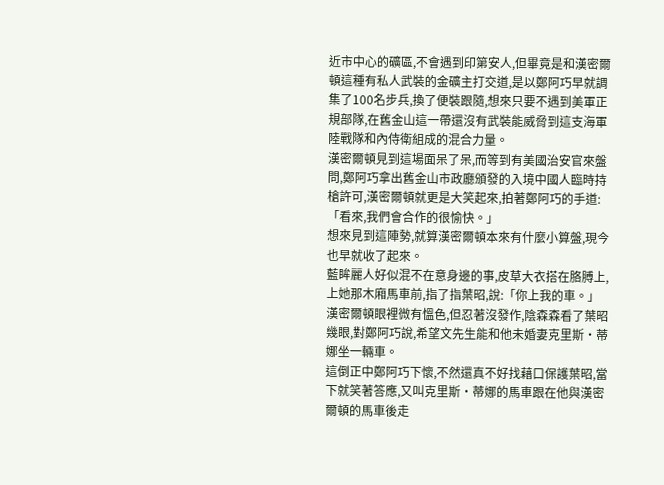近市中心的礦區,不會遇到印第安人,但畢竟是和漢密爾頓這種有私人武裝的金礦主打交道,是以鄭阿巧早就調集了100名步兵,換了便裝跟隨,想來只要不遇到美軍正規部隊,在舊金山這一帶還沒有武裝能威脅到這支海軍陸戰隊和內侍衛組成的混合力量。
漢密爾頓見到這場面呆了呆,而等到有美國治安官來盤問,鄭阿巧拿出舊金山市政廳頒發的入境中國人臨時持槍許可,漢密爾頓就更是大笑起來,拍著鄭阿巧的手道:「看來,我們會合作的很愉快。」
想來見到這陣勢,就算漢密爾頓本來有什麼小算盤,現今也早就收了起來。
藍眸麗人好似混不在意身邊的事,皮草大衣搭在胳膊上,上她那木廂馬車前,指了指葉昭,說:「你上我的車。」
漢密爾頓眼裡微有慍色,但忍著沒發作,陰森森看了葉昭幾眼,對鄭阿巧說,希望文先生能和他未婚妻克里斯·蒂娜坐一輛車。
這倒正中鄭阿巧下懷,不然還真不好找藉口保護葉昭,當下就笑著答應,又叫克里斯·蒂娜的馬車跟在他與漢密爾頓的馬車後走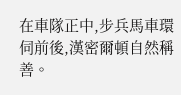在車隊正中,步兵馬車環伺前後,漢密爾頓自然稱善。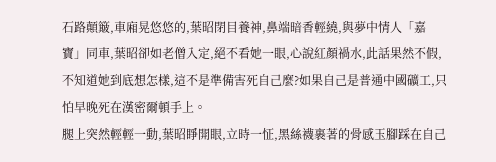石路顛簸,車廂晃悠悠的,葉昭閉目養神,鼻端暗香輕繞,與夢中情人「嘉寶」同車,葉昭卻如老僧入定,絕不看她一眼,心說紅顏禍水,此話果然不假,不知道她到底想怎樣,這不是準備害死自己麼?如果自己是普通中國礦工,只怕早晚死在漢密爾頓手上。
腿上突然輕輕一動,葉昭睜開眼,立時一怔,黑絲襪裹著的骨感玉腳踩在自己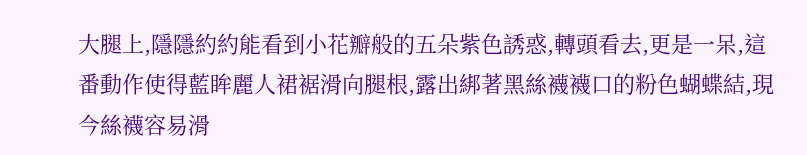大腿上,隱隱約約能看到小花瓣般的五朵紫色誘惑,轉頭看去,更是一呆,這番動作使得藍眸麗人裙裾滑向腿根,露出綁著黑絲襪襪口的粉色蝴蝶結,現今絲襪容易滑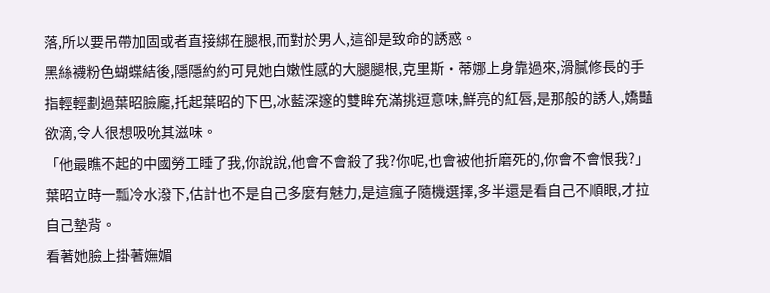落,所以要吊帶加固或者直接綁在腿根,而對於男人,這卻是致命的誘惑。
黑絲襪粉色蝴蝶結後,隱隱約約可見她白嫩性感的大腿腿根,克里斯·蒂娜上身靠過來,滑膩修長的手指輕輕劃過葉昭臉龐,托起葉昭的下巴,冰藍深邃的雙眸充滿挑逗意味,鮮亮的紅唇,是那般的誘人,嬌豔欲滴,令人很想吸吮其滋味。
「他最瞧不起的中國勞工睡了我,你說說,他會不會殺了我?你呢,也會被他折磨死的,你會不會恨我?」
葉昭立時一瓢冷水潑下,估計也不是自己多麼有魅力,是這瘋子隨機選擇,多半還是看自己不順眼,才拉自己墊背。
看著她臉上掛著嫵媚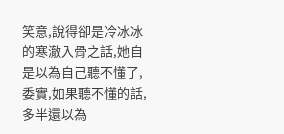笑意,說得卻是冷冰冰的寒澈入骨之話,她自是以為自己聽不懂了,委實,如果聽不懂的話,多半還以為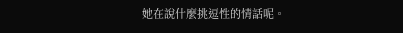她在說什麼挑逗性的情話呢。